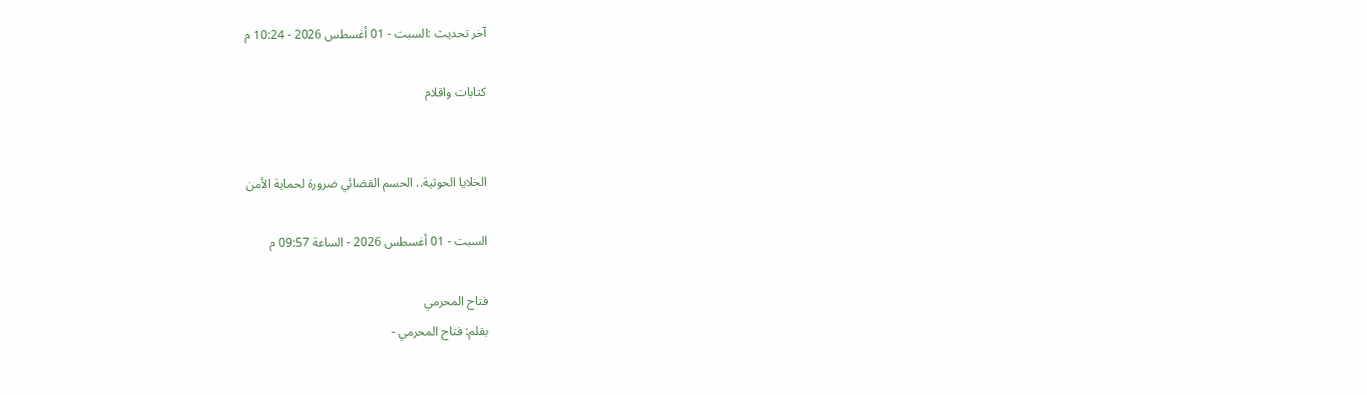آخر تحديث :السبت - 01 أغسطس 2026 - 10:24 م

كتابات واقلام


الخلايا الحوثية.. الحسم القضائي ضرورة لحماية الأمن

السبت - 01 أغسطس 2026 - الساعة 09:57 م

فتاح المحرمي
بقلم: فتاح المحرمي -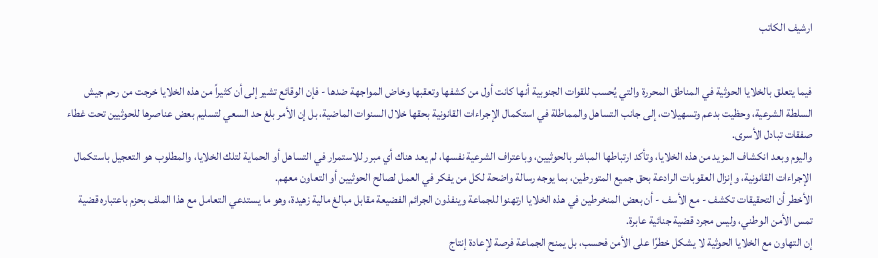ارشيف الكاتب


فيما يتعلق بالخلايا الحوثية في المناطق المحررة والتي يُحسب للقوات الجنوبية أنها كانت أول من كشفها وتعقبها وخاض المواجهة ضدها - فإن الوقائع تشير إلى أن كثيراً من هذه الخلايا خرجت من رحم جيش السلطة الشرعية، وحظيت بدعم وتسهيلات، إلى جانب التساهل والمماطلة في استكمال الإجراءات القانونية بحقها خلال السنوات الماضية، بل إن الأمر بلغ حد السعي لتسليم بعض عناصرها للحوثيين تحت غطاء صفقات تبادل الأسرى.
واليوم وبعد انكشاف المزيد من هذه الخلايا، وتأكد ارتباطها المباشر بالحوثيين، وباعتراف الشرعية نفسها، لم يعد هناك أي مبرر للاستمرار في التساهل أو الحماية لتلك الخلايا، والمطلوب هو التعجيل باستكمال الإجراءات القانونية، وإنزال العقوبات الرادعة بحق جميع المتورطين، بما يوجه رسالة واضحة لكل من يفكر في العمل لصالح الحوثيين أو التعاون معهم.
الأخطر أن التحقيقات تكشف - مع الأسف - أن بعض المنخرطين في هذه الخلايا ارتهنوا للجماعة وينفذون الجرائم الفضيعة مقابل مبالغ مالية زهيدة، وهو ما يستدعي التعامل مع هذا الملف بحزم باعتباره قضية تمس الأمن الوطني، وليس مجرد قضية جنائية عابرة.
إن التهاون مع الخلايا الحوثية لا يشكل خطرًا على الأمن فحسب، بل يمنح الجماعة فرصة لإعادة إنتاج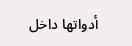أدواتها داخل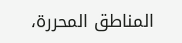المناطق المحررة،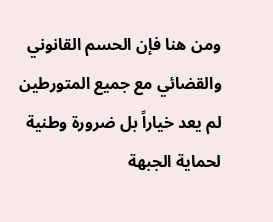ومن هنا فإن الحسم القانوني والقضائي مع جميع المتورطين لم يعد خياراً بل ضرورة وطنية لحماية الجبهة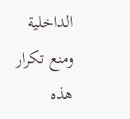الداخلية ومنع تكرار هذه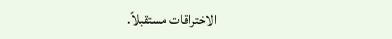الاختراقات مستقبلاً.